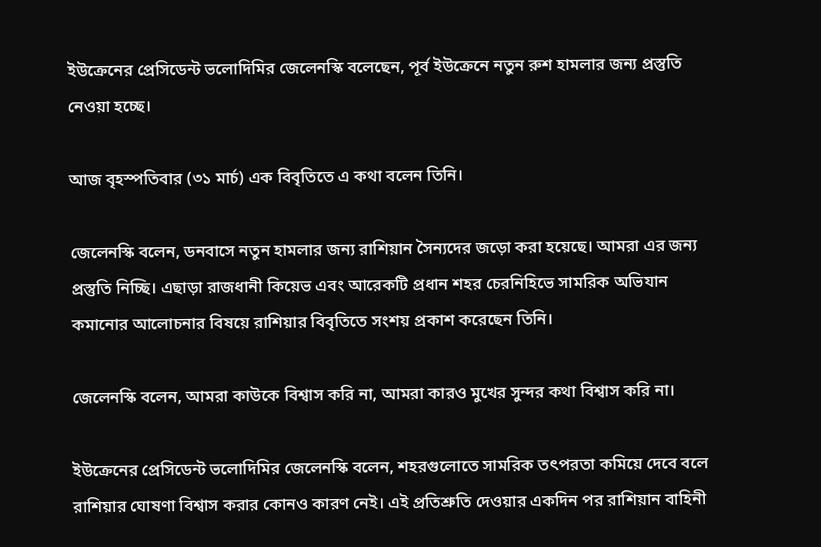ইউক্রেনের প্রেসিডেন্ট ভলোদিমির জেলেনস্কি বলেছেন, পূর্ব ইউক্রেনে নতুন রুশ হামলার জন্য প্রস্তুতি নেওয়া হচ্ছে।

আজ বৃহস্পতিবার (৩১ মার্চ) এক বিবৃতিতে এ কথা বলেন তিনি।

জেলেনস্কি বলেন, ডনবাসে নতুন হামলার জন্য রাশিয়ান সৈন্যদের জড়ো করা হয়েছে। আমরা এর জন্য প্রস্তুতি নিচ্ছি। এছাড়া রাজধানী কিয়েভ এবং আরেকটি প্রধান শহর চেরনিহিভে সামরিক অভিযান কমানোর আলোচনার বিষয়ে রাশিয়ার বিবৃতিতে সংশয় প্রকাশ করেছেন তিনি।

জেলেনস্কি বলেন, আমরা কাউকে বিশ্বাস করি না, আমরা কারও মুখের সুন্দর কথা বিশ্বাস করি না।

ইউক্রেনের প্রেসিডেন্ট ভলোদিমির জেলেনস্কি বলেন, শহরগুলোতে সামরিক তৎপরতা কমিয়ে দেবে বলে রাশিয়ার ঘোষণা বিশ্বাস করার কোনও কারণ নেই। এই প্রতিশ্রুতি দেওয়ার একদিন পর রাশিয়ান বাহিনী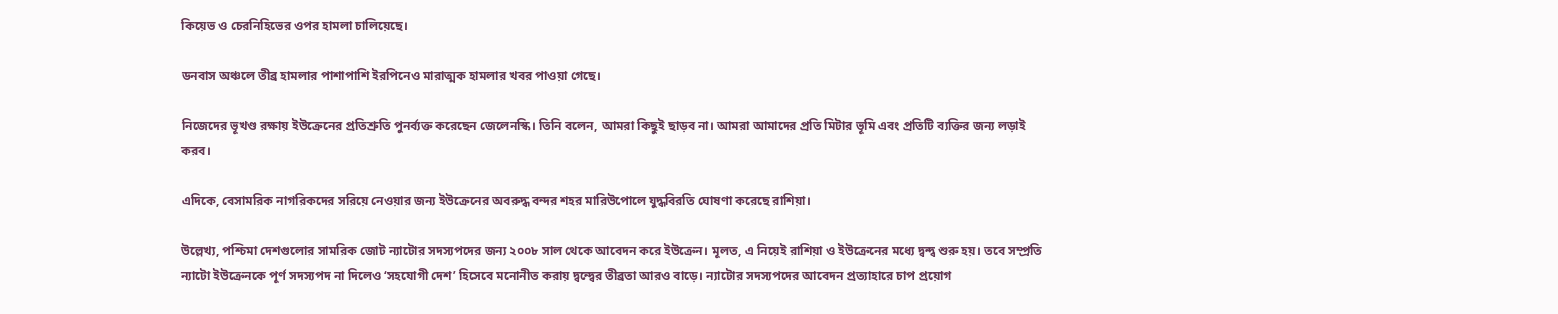কিয়েভ ও চেরনিহিভের ওপর হামলা চালিয়েছে।

ডনবাস অঞ্চলে তীব্র হামলার পাশাপাশি ইরপিনেও মারাত্মক হামলার খবর পাওয়া গেছে।

নিজেদের ভূখণ্ড রক্ষায় ইউক্রেনের প্রতিশ্রুতি পুনর্ব্যক্ত করেছেন জেলেনস্কি। তিনি বলেন, আমরা কিছুই ছাড়ব না। আমরা আমাদের প্রতি মিটার ভূমি এবং প্রতিটি ব্যক্তির জন্য লড়াই করব।

এদিকে, বেসামরিক নাগরিকদের সরিয়ে নেওয়ার জন্য ইউক্রেনের অবরুদ্ধ বন্দর শহর মারিউপোলে যুদ্ধবিরতি ঘোষণা করেছে রাশিয়া।

উল্লেখ্য, পশ্চিমা দেশগুলোর সামরিক জোট ন্যাটোর সদস্যপদের জন্য ২০০৮ সাল থেকে আবেদন করে ইউক্রেন। মূলত, এ নিয়েই রাশিয়া ও ইউক্রেনের মধ্যে দ্বন্দ্ব শুরু হয়। তবে সম্প্রতি ন্যাটো ইউক্রেনকে পূর্ণ সদস্যপদ না দিলেও ‘সহযোগী দেশ’ হিসেবে মনোনীত করায় দ্বন্দ্বের তীব্রতা আরও বাড়ে। ন্যাটোর সদস্যপদের আবেদন প্রত্যাহারে চাপ প্রয়োগ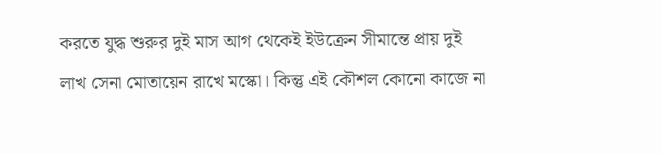করতে যুদ্ধ শুরুর দুই মাস আগ থেকেই ইউক্রেন সীমান্তে প্রায় দুই লাখ সেনা মোতায়েন রাখে মস্কো। কিন্তু এই কৌশল কোনো কাজে না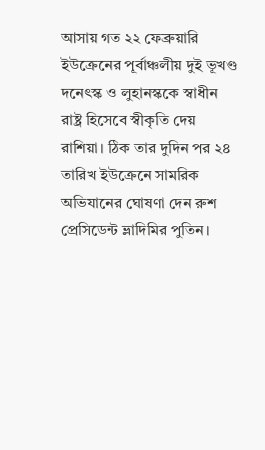আসায় গত ২২ ফেব্রুয়ারি ইউক্রেনের পূর্বাঞ্চলীয় দুই ভূখণ্ড দনেৎস্ক ও লুহানস্ককে স্বাধীন রাষ্ট্র হিসেবে স্বীকৃতি দেয় রাশিয়া। ঠিক তার দুদিন পর ২৪ তারিখ ইউক্রেনে সামরিক অভিযানের ঘোষণা দেন রুশ প্রেসিডেন্ট ভ্লাদিমির পুতিন।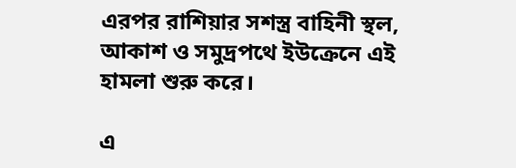এরপর রাশিয়ার সশস্ত্র বাহিনী স্থল, আকাশ ও সমুদ্রপথে ইউক্রেনে এই হামলা শুরু করে।

এ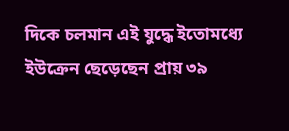দিকে চলমান এই যুদ্ধে ইতোমধ্যে ইউক্রেন ছেড়েছেন প্রায় ৩৯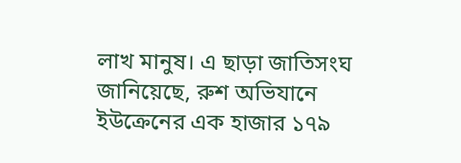লাখ মানুষ। এ ছাড়া জাতিসংঘ জানিয়েছে, রুশ অভিযানে ইউক্রেনের এক হাজার ১৭৯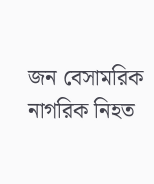জন বেসামরিক নাগরিক নিহত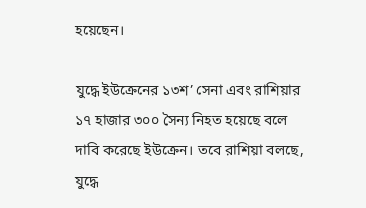হয়েছেন।

যুদ্ধে ইউক্রেনের ১৩শ’ সেনা এবং রাশিয়ার ১৭ হাজার ৩০০ সৈন্য নিহত হয়েছে বলে দাবি করেছে ইউক্রেন। তবে রাশিয়া বলছে, যুদ্ধে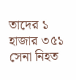তাদের ১ হাজার ৩৫১ সেনা নিহত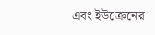এবং ইউক্রেনের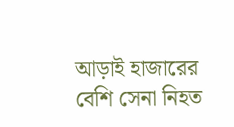আড়াই হাজারের বেশি সেনা নিহত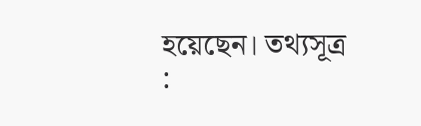হয়েছেন। তথ্যসূত্র :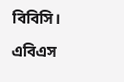বিবিসি।

এবিএস